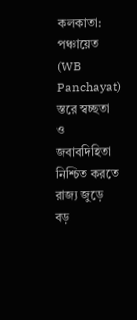কলকাতা: পঞ্চায়েত (WB Panchayat) স্তরে স্বচ্ছতা ও জবাবদিহিতা নিশ্চিত করতে রাজ্য জুড়ে বড়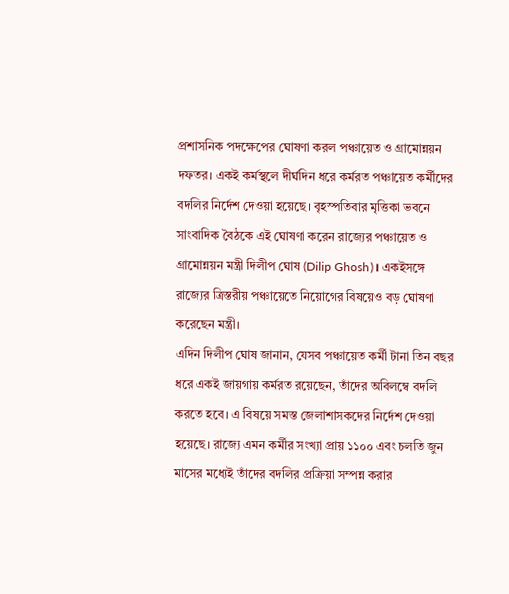প্রশাসনিক পদক্ষেপের ঘোষণা করল পঞ্চায়েত ও গ্রামোন্নয়ন দফতর। একই কর্মস্থলে দীর্ঘদিন ধরে কর্মরত পঞ্চায়েত কর্মীদের বদলির নির্দেশ দেওয়া হয়েছে। বৃহস্পতিবার মৃত্তিকা ভবনে সাংবাদিক বৈঠকে এই ঘোষণা করেন রাজ্যের পঞ্চায়েত ও গ্রামোন্নয়ন মন্ত্রী দিলীপ ঘোষ (Dilip Ghosh)। একইসঙ্গে রাজ্যের ত্রিস্তরীয় পঞ্চায়েতে নিয়োগের বিষয়েও বড় ঘোষণা করেছেন মন্ত্রী।
এদিন দিলীপ ঘোষ জানান, যেসব পঞ্চায়েত কর্মী টানা তিন বছর ধরে একই জায়গায় কর্মরত রয়েছেন, তাঁদের অবিলম্বে বদলি করতে হবে। এ বিষয়ে সমস্ত জেলাশাসকদের নির্দেশ দেওয়া হয়েছে। রাজ্যে এমন কর্মীর সংখ্যা প্রায় ১১০০ এবং চলতি জুন মাসের মধ্যেই তাঁদের বদলির প্রক্রিয়া সম্পন্ন করার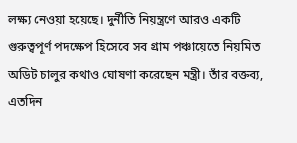লক্ষ্য নেওয়া হয়েছে। দুর্নীতি নিয়ন্ত্রণে আরও একটি গুরুত্বপূর্ণ পদক্ষেপ হিসেবে সব গ্রাম পঞ্চায়েতে নিয়মিত অডিট চালুর কথাও ঘোষণা করেছেন মন্ত্রী। তাঁর বক্তব্য, এতদিন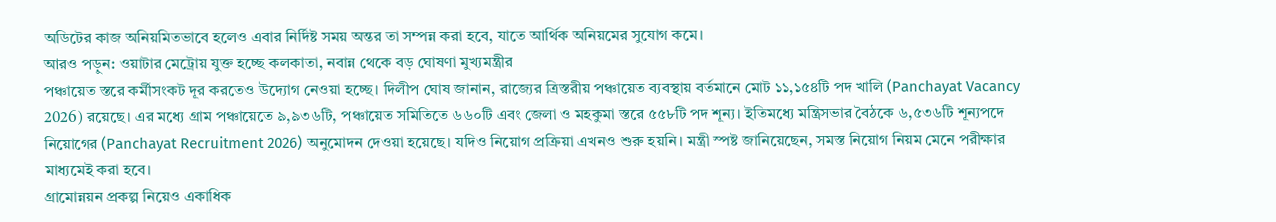অডিটের কাজ অনিয়মিতভাবে হলেও এবার নির্দিষ্ট সময় অন্তর তা সম্পন্ন করা হবে, যাতে আর্থিক অনিয়মের সুযোগ কমে।
আরও পড়ুন: ওয়াটার মেট্রোয় যুক্ত হচ্ছে কলকাতা, নবান্ন থেকে বড় ঘোষণা মুখ্যমন্ত্রীর
পঞ্চায়েত স্তরে কর্মীসংকট দূর করতেও উদ্যোগ নেওয়া হচ্ছে। দিলীপ ঘোষ জানান, রাজ্যের ত্রিস্তরীয় পঞ্চায়েত ব্যবস্থায় বর্তমানে মোট ১১,১৫৪টি পদ খালি (Panchayat Vacancy 2026) রয়েছে। এর মধ্যে গ্রাম পঞ্চায়েতে ৯,৯৩৬টি, পঞ্চায়েত সমিতিতে ৬৬০টি এবং জেলা ও মহকুমা স্তরে ৫৫৮টি পদ শূন্য। ইতিমধ্যে মন্ত্রিসভার বৈঠকে ৬,৫৩৬টি শূন্যপদে নিয়োগের (Panchayat Recruitment 2026) অনুমোদন দেওয়া হয়েছে। যদিও নিয়োগ প্রক্রিয়া এখনও শুরু হয়নি। মন্ত্রী স্পষ্ট জানিয়েছেন, সমস্ত নিয়োগ নিয়ম মেনে পরীক্ষার মাধ্যমেই করা হবে।
গ্রামোন্নয়ন প্রকল্প নিয়েও একাধিক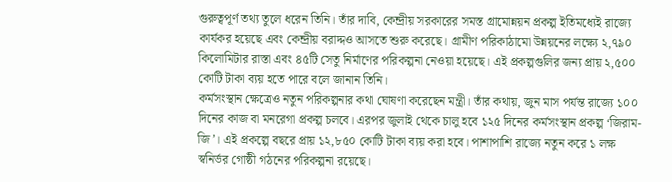গুরুত্বপূর্ণ তথ্য তুলে ধরেন তিনি। তাঁর দাবি, কেন্দ্রীয় সরকারের সমস্ত গ্রামোন্নয়ন প্রকল্প ইতিমধ্যেই রাজ্যে কার্যকর হয়েছে এবং কেন্দ্রীয় বরাদ্দও আসতে শুরু করেছে। গ্রামীণ পরিকাঠামো উন্নয়নের লক্ষ্যে ২,৭৯০ কিলোমিটার রাস্তা এবং ৪৫টি সেতু নির্মাণের পরিকল্পনা নেওয়া হয়েছে। এই প্রকল্পগুলির জন্য প্রায় ২,৫০০ কোটি টাকা ব্যয় হতে পারে বলে জানান তিনি।
কর্মসংস্থান ক্ষেত্রেও নতুন পরিকল্পনার কথা ঘোষণা করেছেন মন্ত্রী। তাঁর কথায়, জুন মাস পর্যন্ত রাজ্যে ১০০ দিনের কাজ বা মনরেগা প্রকল্প চলবে। এরপর জুলাই থেকে চালু হবে ১২৫ দিনের কর্মসংস্থান প্রকল্প ‘জিরাম-জি’। এই প্রকল্পে বছরে প্রায় ১২,৮৫০ কোটি টাকা ব্যয় করা হবে। পাশাপাশি রাজ্যে নতুন করে ১ লক্ষ স্বনির্ভর গোষ্ঠী গঠনের পরিকল্পনা রয়েছে।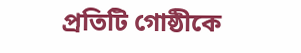প্রতিটি গোষ্ঠীকে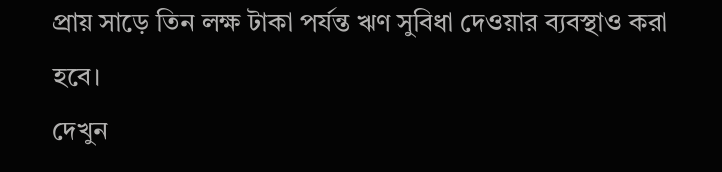প্রায় সাড়ে তিন লক্ষ টাকা পর্যন্ত ঋণ সুবিধা দেওয়ার ব্যবস্থাও করা হবে।
দেখুন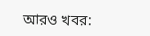আরও খবর: